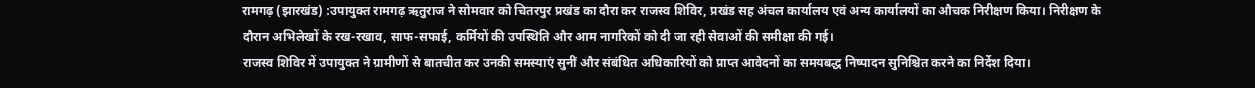रामगढ़ (झारखंड) :उपायुक्त रामगढ़ ऋतुराज ने सोमवार को चितरपुर प्रखंड का दौरा कर राजस्व शिविर, प्रखंड सह अंचल कार्यालय एवं अन्य कार्यालयों का औचक निरीक्षण किया। निरीक्षण के दौरान अभिलेखों के रख-रखाव, साफ-सफाई, कर्मियों की उपस्थिति और आम नागरिकों को दी जा रही सेवाओं की समीक्षा की गई।
राजस्व शिविर में उपायुक्त ने ग्रामीणों से बातचीत कर उनकी समस्याएं सुनीं और संबंधित अधिकारियों को प्राप्त आवेदनों का समयबद्ध निष्पादन सुनिश्चित करने का निर्देश दिया।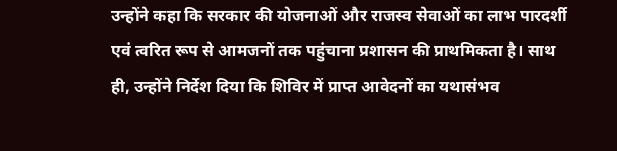उन्होंने कहा कि सरकार की योजनाओं और राजस्व सेवाओं का लाभ पारदर्शी एवं त्वरित रूप से आमजनों तक पहुंचाना प्रशासन की प्राथमिकता है। साथ ही, उन्होंने निर्देश दिया कि शिविर में प्राप्त आवेदनों का यथासंभव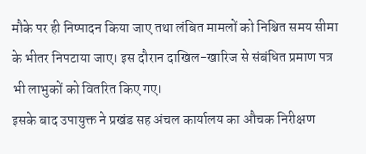मौके पर ही निष्पादन किया जाए तथा लंबित मामलों को निश्चित समय सीमा के भीतर निपटाया जाए। इस दौरान दाखिल-खारिज से संबंधित प्रमाण पत्र भी लाभुकों को वितरित किए गए।
इसके बाद उपायुक्त ने प्रखंड सह अंचल कार्यालय का औचक निरीक्षण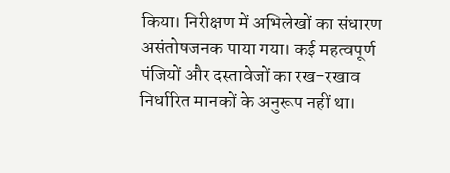किया। निरीक्षण में अभिलेखों का संधारण असंतोषजनक पाया गया। कई महत्वपूर्ण पंजियों और दस्तावेजों का रख-रखाव निर्धारित मानकों के अनुरूप नहीं था।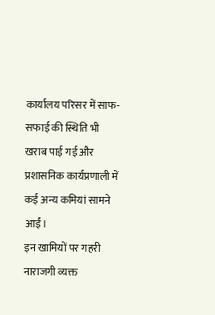कार्यालय परिसर में साफ-सफाई की स्थिति भी खराब पाई गई और प्रशासनिक कार्यप्रणाली में कई अन्य कमियां सामने आईं।
इन खामियों पर गहरी नाराजगी व्यक्त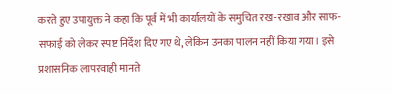करते हुए उपायुक्त ने कहा कि पूर्व में भी कार्यालयों के समुचित रख-रखाव और साफ-सफाई को लेकर स्पष्ट निर्देश दिए गए थे, लेकिन उनका पालन नहीं किया गया। इसे प्रशासनिक लापरवाही मानते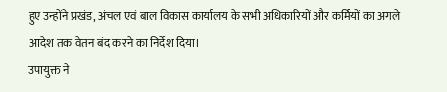हुए उन्होंने प्रखंड, अंचल एवं बाल विकास कार्यालय के सभी अधिकारियों और कर्मियों का अगले आदेश तक वेतन बंद करने का निर्देश दिया।
उपायुक्त ने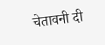चेतावनी दी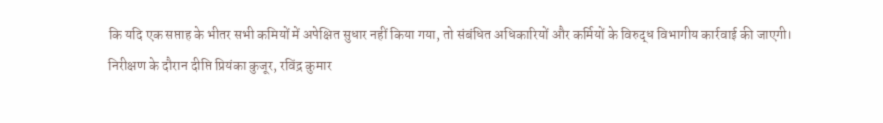कि यदि एक सप्ताह के भीतर सभी कमियों में अपेक्षित सुधार नहीं किया गया, तो संबंधित अधिकारियों और कर्मियों के विरुद्ध विभागीय कार्रवाई की जाएगी।
निरीक्षण के दौरान दीप्ति प्रियंका कुजूर, रविंद्र कुमार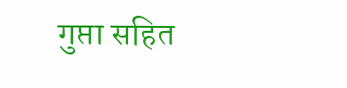गुप्ता सहित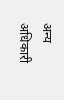अन्य अधिकारी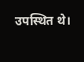उपस्थित थे।